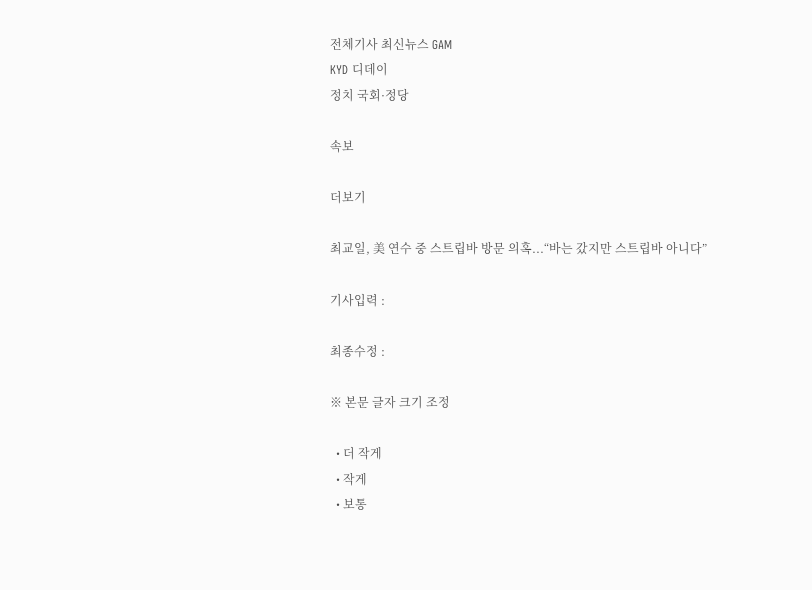전체기사 최신뉴스 GAM
KYD 디데이
정치 국회·정당

속보

더보기

최교일, 美 연수 중 스트립바 방문 의혹...“바는 갔지만 스트립바 아니다”

기사입력 :

최종수정 :

※ 본문 글자 크기 조정

  • 더 작게
  • 작게
  • 보통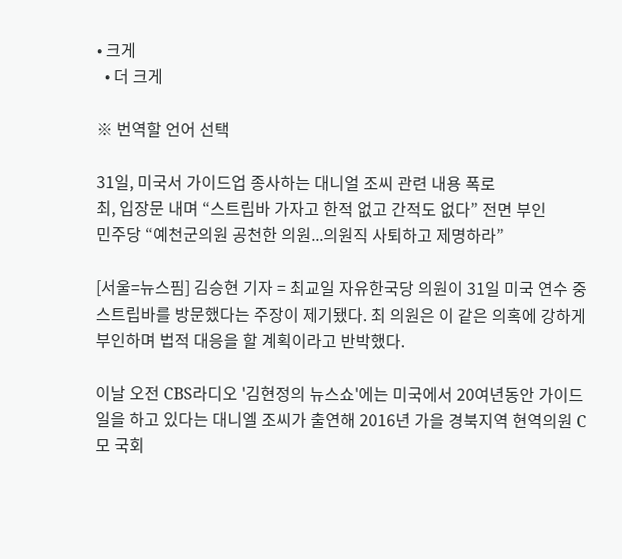• 크게
  • 더 크게

※ 번역할 언어 선택

31일, 미국서 가이드업 종사하는 대니얼 조씨 관련 내용 폭로
최, 입장문 내며 “스트립바 가자고 한적 없고 간적도 없다” 전면 부인
민주당 “예천군의원 공천한 의원...의원직 사퇴하고 제명하라”

[서울=뉴스핌] 김승현 기자 = 최교일 자유한국당 의원이 31일 미국 연수 중 스트립바를 방문했다는 주장이 제기됐다. 최 의원은 이 같은 의혹에 강하게 부인하며 법적 대응을 할 계획이라고 반박했다.

이날 오전 CBS라디오 '김현정의 뉴스쇼'에는 미국에서 20여년동안 가이드 일을 하고 있다는 대니엘 조씨가 출연해 2016년 가을 경북지역 현역의원 C모 국회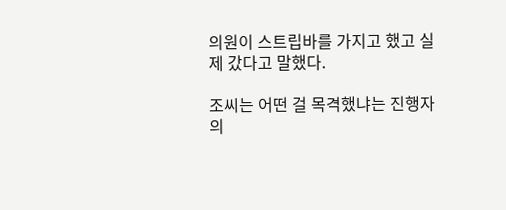의원이 스트립바를 가지고 했고 실제 갔다고 말했다.

조씨는 어떤 걸 목격했냐는 진행자의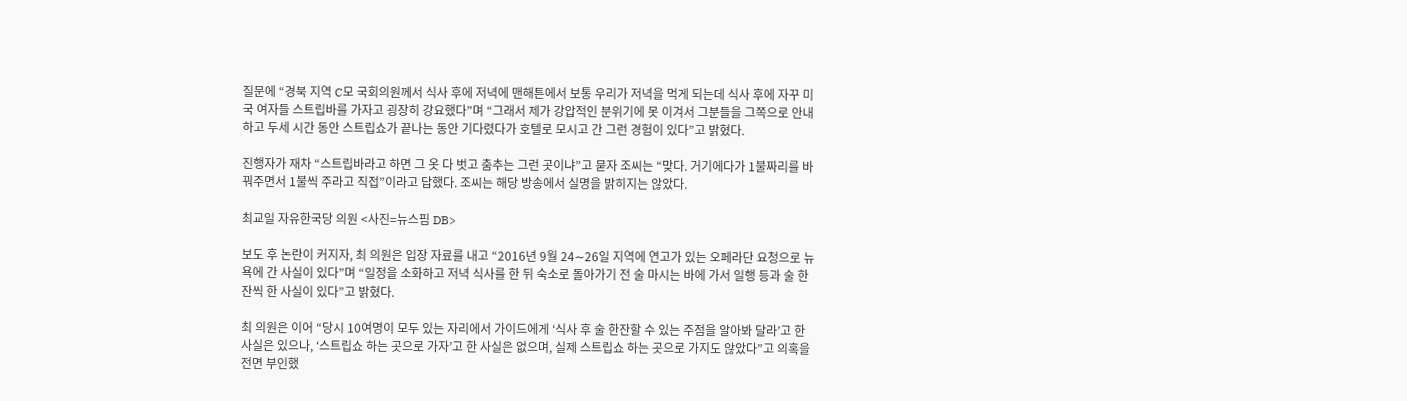질문에 “경북 지역 C모 국회의원께서 식사 후에 저녁에 맨해튼에서 보통 우리가 저녁을 먹게 되는데 식사 후에 자꾸 미국 여자들 스트립바를 가자고 굉장히 강요했다”며 “그래서 제가 강압적인 분위기에 못 이겨서 그분들을 그쪽으로 안내하고 두세 시간 동안 스트립쇼가 끝나는 동안 기다렸다가 호텔로 모시고 간 그런 경험이 있다”고 밝혔다.

진행자가 재차 “스트립바라고 하면 그 옷 다 벗고 춤추는 그런 곳이냐”고 묻자 조씨는 “맞다. 거기에다가 1불짜리를 바꿔주면서 1불씩 주라고 직접”이라고 답했다. 조씨는 해당 방송에서 실명을 밝히지는 않았다.

최교일 자유한국당 의원 <사진=뉴스핌 DB>

보도 후 논란이 커지자, 최 의원은 입장 자료를 내고 “2016년 9월 24∼26일 지역에 연고가 있는 오페라단 요청으로 뉴욕에 간 사실이 있다”며 “일정을 소화하고 저녁 식사를 한 뒤 숙소로 돌아가기 전 술 마시는 바에 가서 일행 등과 술 한 잔씩 한 사실이 있다”고 밝혔다.

최 의원은 이어 “당시 10여명이 모두 있는 자리에서 가이드에게 ‘식사 후 술 한잔할 수 있는 주점을 알아봐 달라’고 한 사실은 있으나, ‘스트립쇼 하는 곳으로 가자’고 한 사실은 없으며, 실제 스트립쇼 하는 곳으로 가지도 않았다”고 의혹을 전면 부인했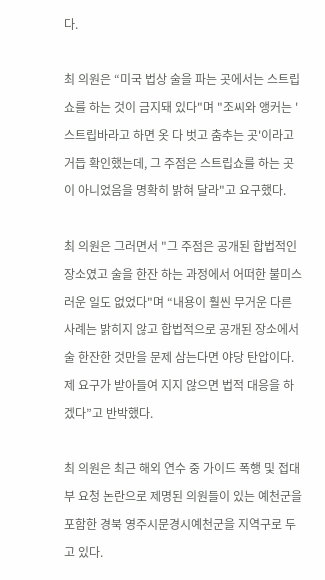다.

최 의원은 “미국 법상 술을 파는 곳에서는 스트립쇼를 하는 것이 금지돼 있다"며 "조씨와 앵커는 '스트립바라고 하면 옷 다 벗고 춤추는 곳'이라고 거듭 확인했는데, 그 주점은 스트립쇼를 하는 곳이 아니었음을 명확히 밝혀 달라"고 요구했다.

최 의원은 그러면서 "그 주점은 공개된 합법적인 장소였고 술을 한잔 하는 과정에서 어떠한 불미스러운 일도 없었다"며 “내용이 훨씬 무거운 다른 사례는 밝히지 않고 합법적으로 공개된 장소에서 술 한잔한 것만을 문제 삼는다면 야당 탄압이다. 제 요구가 받아들여 지지 않으면 법적 대응을 하겠다”고 반박했다.

최 의원은 최근 해외 연수 중 가이드 폭행 및 접대부 요청 논란으로 제명된 의원들이 있는 예천군을 포함한 경북 영주시문경시예천군을 지역구로 두고 있다.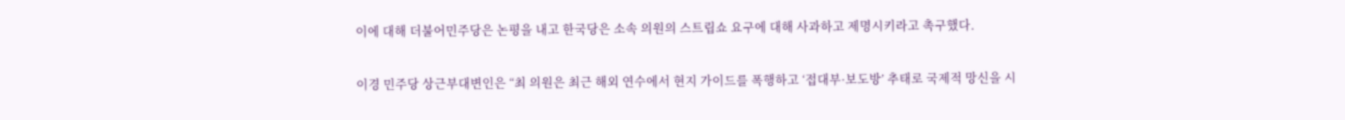이에 대해 더불어민주당은 논평을 내고 한국당은 소속 의원의 스트립쇼 요구에 대해 사과하고 제명시키라고 촉구했다.

이경 민주당 상근부대변인은 “최 의원은 최근 해외 연수에서 현지 가이드를 폭행하고 ‘접대부·보도방’ 추태로 국제적 망신을 시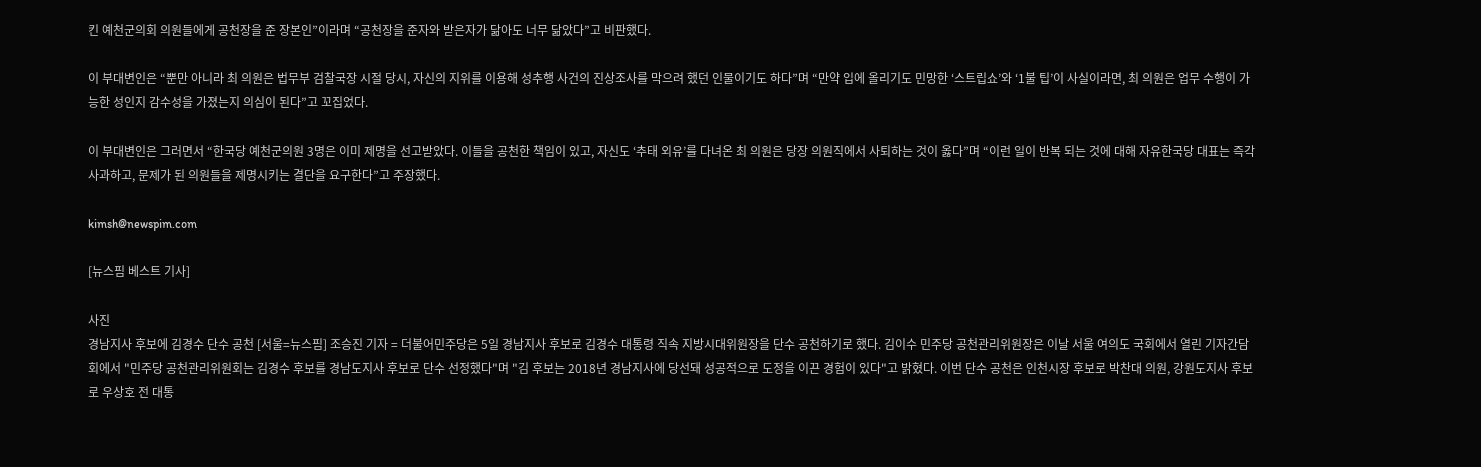킨 예천군의회 의원들에게 공천장을 준 장본인”이라며 “공천장을 준자와 받은자가 닮아도 너무 닮았다”고 비판했다.

이 부대변인은 “뿐만 아니라 최 의원은 법무부 검찰국장 시절 당시, 자신의 지위를 이용해 성추행 사건의 진상조사를 막으려 했던 인물이기도 하다”며 “만약 입에 올리기도 민망한 ‘스트립쇼’와 ‘1불 팁’이 사실이라면, 최 의원은 업무 수행이 가능한 성인지 감수성을 가졌는지 의심이 된다”고 꼬집었다.

이 부대변인은 그러면서 “한국당 예천군의원 3명은 이미 제명을 선고받았다. 이들을 공천한 책임이 있고, 자신도 ‘추태 외유’를 다녀온 최 의원은 당장 의원직에서 사퇴하는 것이 옳다”며 “이런 일이 반복 되는 것에 대해 자유한국당 대표는 즉각 사과하고, 문제가 된 의원들을 제명시키는 결단을 요구한다”고 주장했다.

kimsh@newspim.com

[뉴스핌 베스트 기사]

사진
경남지사 후보에 김경수 단수 공천 [서울=뉴스핌] 조승진 기자 = 더불어민주당은 5일 경남지사 후보로 김경수 대통령 직속 지방시대위원장을 단수 공천하기로 했다. 김이수 민주당 공천관리위원장은 이날 서울 여의도 국회에서 열린 기자간담회에서 "민주당 공천관리위원회는 김경수 후보를 경남도지사 후보로 단수 선정했다"며 "김 후보는 2018년 경남지사에 당선돼 성공적으로 도정을 이끈 경험이 있다"고 밝혔다. 이번 단수 공천은 인천시장 후보로 박찬대 의원, 강원도지사 후보로 우상호 전 대통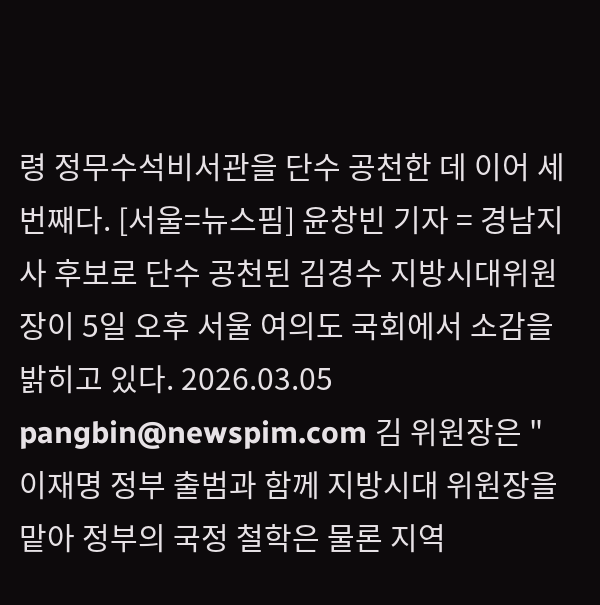령 정무수석비서관을 단수 공천한 데 이어 세 번째다. [서울=뉴스핌] 윤창빈 기자 = 경남지사 후보로 단수 공천된 김경수 지방시대위원장이 5일 오후 서울 여의도 국회에서 소감을 밝히고 있다. 2026.03.05 pangbin@newspim.com 김 위원장은 "이재명 정부 출범과 함께 지방시대 위원장을 맡아 정부의 국정 철학은 물론 지역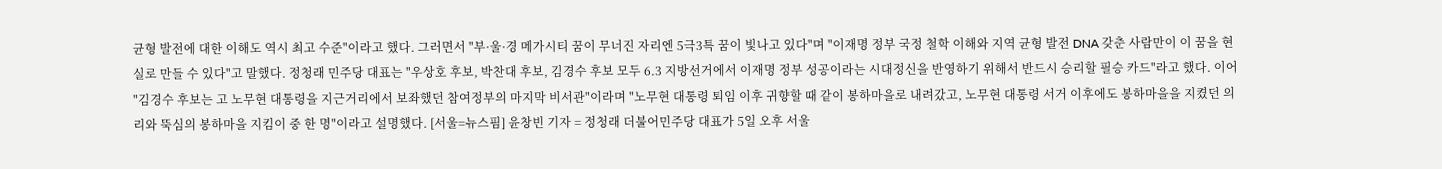균형 발전에 대한 이해도 역시 최고 수준"이라고 했다. 그러면서 "부·울·경 메가시티 꿈이 무너진 자리엔 5극3특 꿈이 빛나고 있다"며 "이재명 정부 국정 철학 이해와 지역 균형 발전 DNA 갖춘 사람만이 이 꿈을 현실로 만들 수 있다"고 말했다. 정청래 민주당 대표는 "우상호 후보, 박찬대 후보, 김경수 후보 모두 6.3 지방선거에서 이재명 정부 성공이라는 시대정신을 반영하기 위해서 반드시 승리할 필승 카드"라고 했다. 이어 "김경수 후보는 고 노무현 대통령을 지근거리에서 보좌했던 참여정부의 마지막 비서관"이라며 "노무현 대통령 퇴임 이후 귀향할 때 같이 봉하마을로 내려갔고, 노무현 대통령 서거 이후에도 봉하마을을 지켰던 의리와 뚝심의 봉하마을 지킴이 중 한 명"이라고 설명했다. [서울=뉴스핌] 윤창빈 기자 = 정청래 더불어민주당 대표가 5일 오후 서울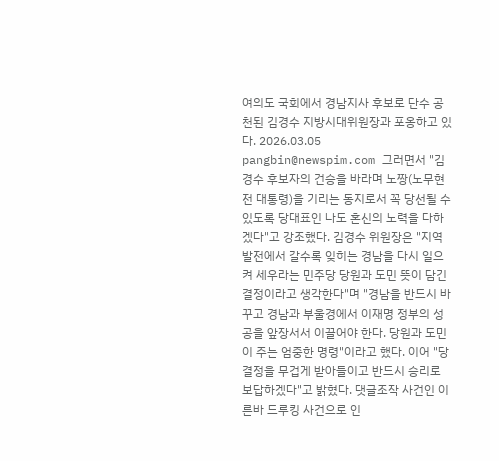여의도 국회에서 경남지사 후보로 단수 공천된 김경수 지방시대위원장과 포옹하고 있다. 2026.03.05 pangbin@newspim.com 그러면서 "김경수 후보자의 건승을 바라며 노짱(노무현 전 대통령)을 기리는 동지로서 꼭 당선될 수 있도록 당대표인 나도 혼신의 노력을 다하겠다"고 강조했다. 김경수 위원장은 "지역 발전에서 갈수록 잊히는 경남을 다시 일으켜 세우라는 민주당 당원과 도민 뜻이 담긴 결정이라고 생각한다"며 "경남을 반드시 바꾸고 경남과 부울경에서 이재명 정부의 성공을 앞장서서 이끌어야 한다. 당원과 도민이 주는 엄중한 명령"이라고 했다. 이어 "당 결정을 무겁게 받아들이고 반드시 승리로 보답하겠다"고 밝혔다. 댓글조작 사건인 이른바 드루킹 사건으로 인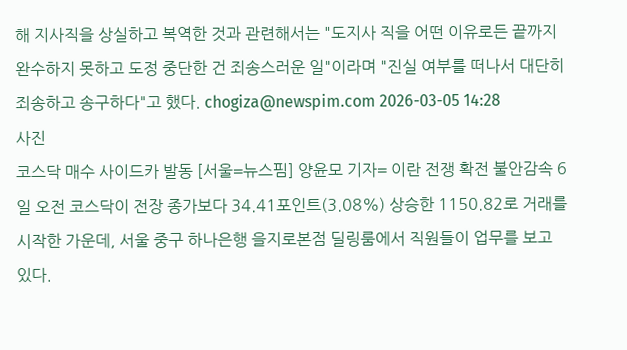해 지사직을 상실하고 복역한 것과 관련해서는 "도지사 직을 어떤 이유로든 끝까지 완수하지 못하고 도정 중단한 건 죄송스러운 일"이라며 "진실 여부를 떠나서 대단히 죄송하고 송구하다"고 했다. chogiza@newspim.com 2026-03-05 14:28
사진
코스닥 매수 사이드카 발동 [서울=뉴스핌] 양윤모 기자= 이란 전쟁 확전 불안감속 6일 오전 코스닥이 전장 종가보다 34.41포인트(3.08%) 상승한 1150.82로 거래를 시작한 가운데, 서울 중구 하나은행 을지로본점 딜링룸에서 직원들이 업무를 보고 있다.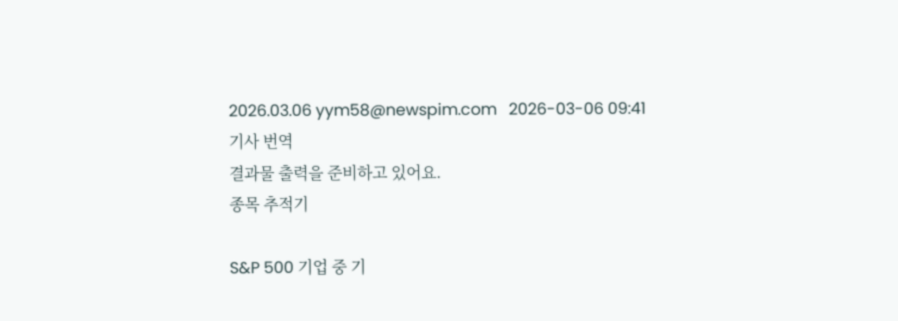2026.03.06 yym58@newspim.com   2026-03-06 09:41
기사 번역
결과물 출력을 준비하고 있어요.
종목 추적기

S&P 500 기업 중 기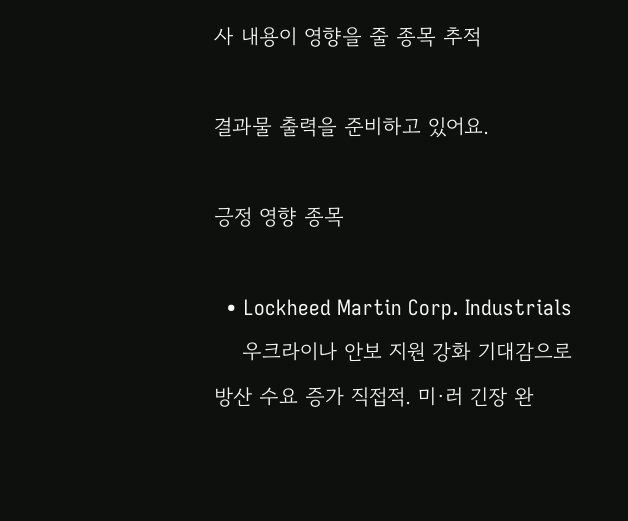사 내용이 영향을 줄 종목 추적

결과물 출력을 준비하고 있어요.

긍정 영향 종목

  • Lockheed Martin Corp. Industrials
    우크라이나 안보 지원 강화 기대감으로 방산 수요 증가 직접적. 미·러 긴장 완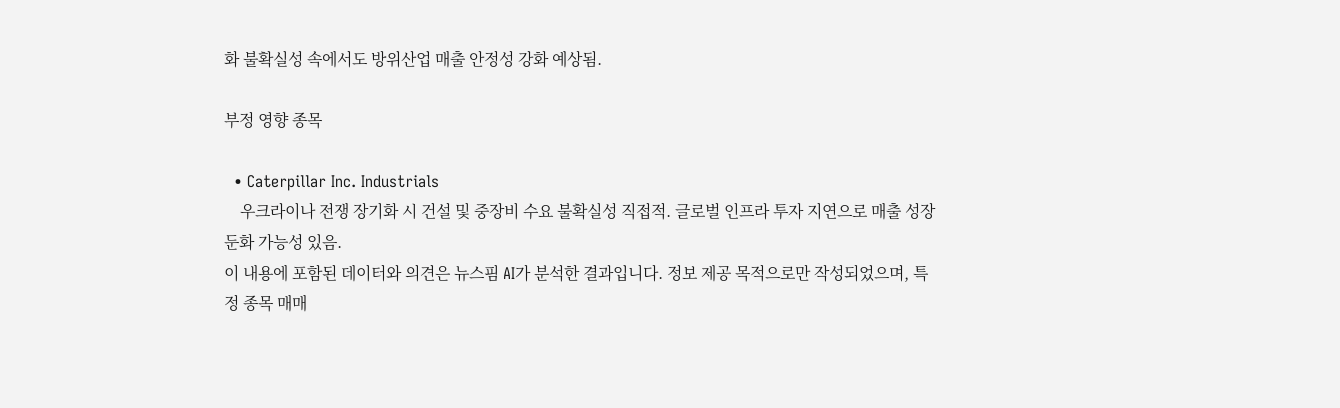화 불확실성 속에서도 방위산업 매출 안정성 강화 예상됨.

부정 영향 종목

  • Caterpillar Inc. Industrials
    우크라이나 전쟁 장기화 시 건설 및 중장비 수요 불확실성 직접적. 글로벌 인프라 투자 지연으로 매출 성장 둔화 가능성 있음.
이 내용에 포함된 데이터와 의견은 뉴스핌 AI가 분석한 결과입니다. 정보 제공 목적으로만 작성되었으며, 특정 종목 매매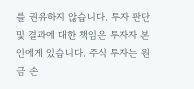를 권유하지 않습니다. 투자 판단 및 결과에 대한 책임은 투자자 본인에게 있습니다. 주식 투자는 원금 손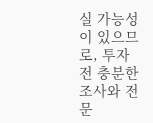실 가능성이 있으므로, 투자 전 충분한 조사와 전문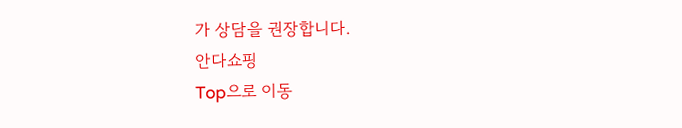가 상담을 권장합니다.
안다쇼핑
Top으로 이동